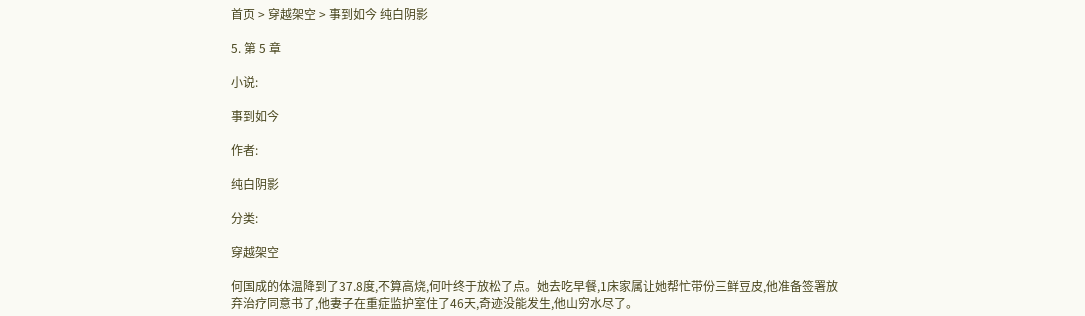首页 > 穿越架空 > 事到如今 纯白阴影

5. 第 5 章

小说:

事到如今

作者:

纯白阴影

分类:

穿越架空

何国成的体温降到了37.8度,不算高烧,何叶终于放松了点。她去吃早餐,1床家属让她帮忙带份三鲜豆皮,他准备签署放弃治疗同意书了,他妻子在重症监护室住了46天,奇迹没能发生,他山穷水尽了。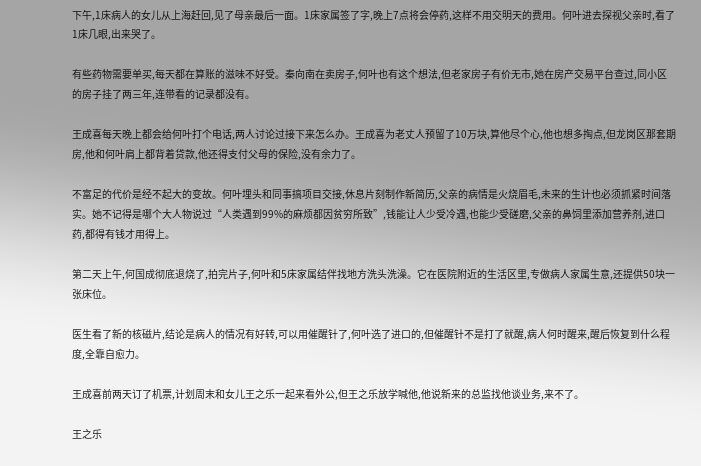下午,1床病人的女儿从上海赶回,见了母亲最后一面。1床家属签了字,晚上7点将会停药,这样不用交明天的费用。何叶进去探视父亲时,看了1床几眼,出来哭了。

有些药物需要单买,每天都在算账的滋味不好受。秦向南在卖房子,何叶也有这个想法,但老家房子有价无市,她在房产交易平台查过,同小区的房子挂了两三年,连带看的记录都没有。

王成喜每天晚上都会给何叶打个电话,两人讨论过接下来怎么办。王成喜为老丈人预留了10万块,算他尽个心,他也想多掏点,但龙岗区那套期房,他和何叶肩上都背着贷款,他还得支付父母的保险,没有余力了。

不富足的代价是经不起大的变故。何叶埋头和同事搞项目交接,休息片刻制作新简历,父亲的病情是火烧眉毛,未来的生计也必须抓紧时间落实。她不记得是哪个大人物说过“人类遇到99%的麻烦都因贫穷所致”,钱能让人少受冷遇,也能少受磋磨,父亲的鼻饲里添加营养剂,进口药,都得有钱才用得上。

第二天上午,何国成彻底退烧了,拍完片子,何叶和5床家属结伴找地方洗头洗澡。它在医院附近的生活区里,专做病人家属生意,还提供50块一张床位。

医生看了新的核磁片,结论是病人的情况有好转,可以用催醒针了,何叶选了进口的,但催醒针不是打了就醒,病人何时醒来,醒后恢复到什么程度,全靠自愈力。

王成喜前两天订了机票,计划周末和女儿王之乐一起来看外公,但王之乐放学喊他,他说新来的总监找他谈业务,来不了。

王之乐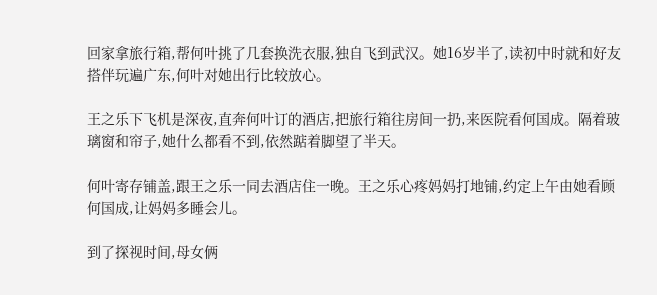回家拿旅行箱,帮何叶挑了几套换洗衣服,独自飞到武汉。她16岁半了,读初中时就和好友搭伴玩遍广东,何叶对她出行比较放心。

王之乐下飞机是深夜,直奔何叶订的酒店,把旅行箱往房间一扔,来医院看何国成。隔着玻璃窗和帘子,她什么都看不到,依然踮着脚望了半天。

何叶寄存铺盖,跟王之乐一同去酒店住一晚。王之乐心疼妈妈打地铺,约定上午由她看顾何国成,让妈妈多睡会儿。

到了探视时间,母女俩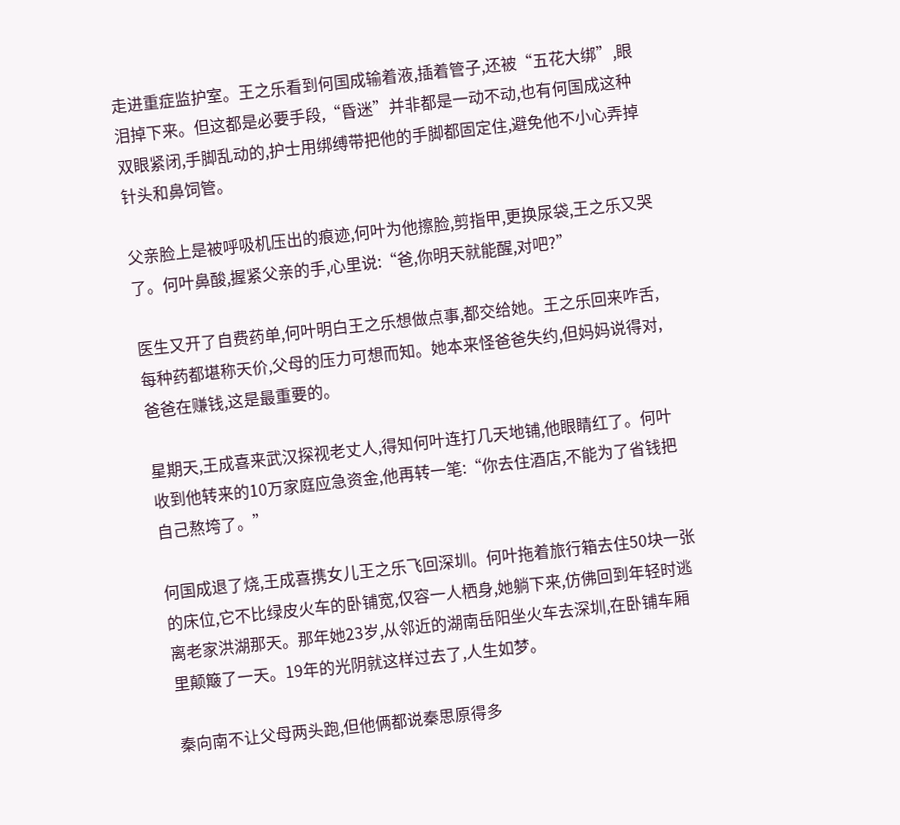走进重症监护室。王之乐看到何国成输着液,插着管子,还被“五花大绑”,眼泪掉下来。但这都是必要手段,“昏迷”并非都是一动不动,也有何国成这种双眼紧闭,手脚乱动的,护士用绑缚带把他的手脚都固定住,避免他不小心弄掉针头和鼻饲管。

父亲脸上是被呼吸机压出的痕迹,何叶为他擦脸,剪指甲,更换尿袋,王之乐又哭了。何叶鼻酸,握紧父亲的手,心里说:“爸,你明天就能醒,对吧?”

医生又开了自费药单,何叶明白王之乐想做点事,都交给她。王之乐回来咋舌,每种药都堪称天价,父母的压力可想而知。她本来怪爸爸失约,但妈妈说得对,爸爸在赚钱,这是最重要的。

星期天,王成喜来武汉探视老丈人,得知何叶连打几天地铺,他眼睛红了。何叶收到他转来的10万家庭应急资金,他再转一笔:“你去住酒店,不能为了省钱把自己熬垮了。”

何国成退了烧,王成喜携女儿王之乐飞回深圳。何叶拖着旅行箱去住50块一张的床位,它不比绿皮火车的卧铺宽,仅容一人栖身,她躺下来,仿佛回到年轻时逃离老家洪湖那天。那年她23岁,从邻近的湖南岳阳坐火车去深圳,在卧铺车厢里颠簸了一天。19年的光阴就这样过去了,人生如梦。

秦向南不让父母两头跑,但他俩都说秦思原得多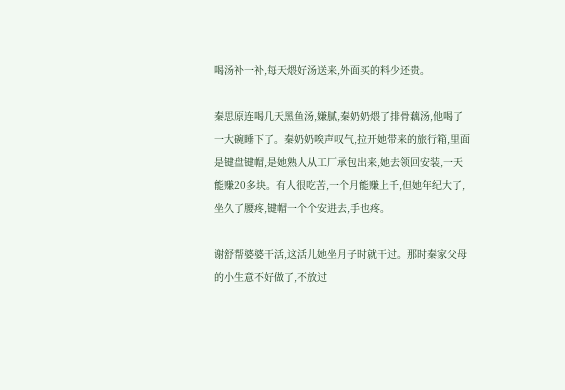喝汤补一补,每天煨好汤送来,外面买的料少还贵。

秦思原连喝几天黑鱼汤,嫌腻,秦奶奶煨了排骨藕汤,他喝了一大碗睡下了。秦奶奶唉声叹气,拉开她带来的旅行箱,里面是键盘键帽,是她熟人从工厂承包出来,她去领回安装,一天能赚20多块。有人很吃苦,一个月能赚上千,但她年纪大了,坐久了腰疼,键帽一个个安进去,手也疼。

谢舒帮婆婆干活,这活儿她坐月子时就干过。那时秦家父母的小生意不好做了,不放过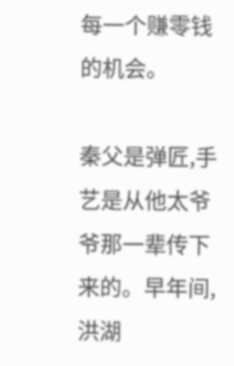每一个赚零钱的机会。

秦父是弹匠,手艺是从他太爷爷那一辈传下来的。早年间,洪湖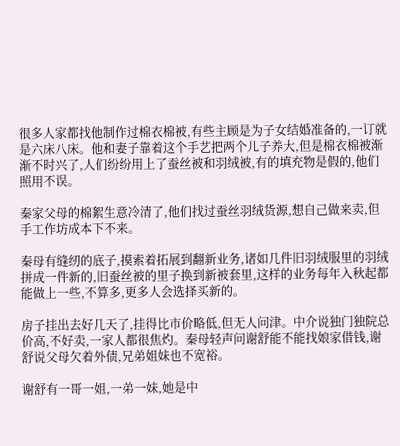很多人家都找他制作过棉衣棉被,有些主顾是为子女结婚准备的,一订就是六床八床。他和妻子靠着这个手艺把两个儿子养大,但是棉衣棉被渐渐不时兴了,人们纷纷用上了蚕丝被和羽绒被,有的填充物是假的,他们照用不误。

秦家父母的棉絮生意冷清了,他们找过蚕丝羽绒货源,想自己做来卖,但手工作坊成本下不来。

秦母有缝纫的底子,摸索着拓展到翻新业务,诸如几件旧羽绒服里的羽绒拼成一件新的,旧蚕丝被的里子换到新被套里,这样的业务每年入秋起都能做上一些,不算多,更多人会选择买新的。

房子挂出去好几天了,挂得比市价略低,但无人问津。中介说独门独院总价高,不好卖,一家人都很焦灼。秦母轻声问谢舒能不能找娘家借钱,谢舒说父母欠着外债,兄弟姐妹也不宽裕。

谢舒有一哥一姐,一弟一妹,她是中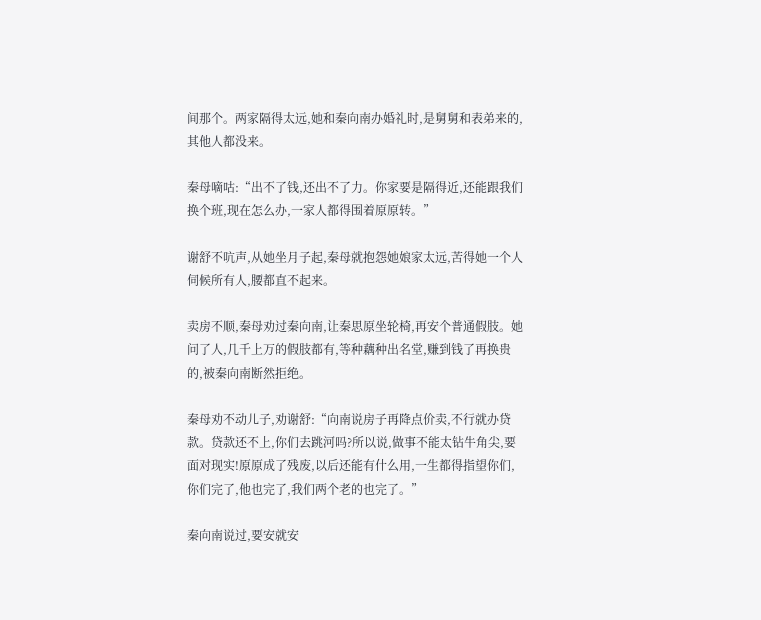间那个。两家隔得太远,她和秦向南办婚礼时,是舅舅和表弟来的,其他人都没来。

秦母嘀咕:“出不了钱,还出不了力。你家要是隔得近,还能跟我们换个班,现在怎么办,一家人都得围着原原转。”

谢舒不吭声,从她坐月子起,秦母就抱怨她娘家太远,苦得她一个人伺候所有人,腰都直不起来。

卖房不顺,秦母劝过秦向南,让秦思原坐轮椅,再安个普通假肢。她问了人,几千上万的假肢都有,等种藕种出名堂,赚到钱了再换贵的,被秦向南断然拒绝。

秦母劝不动儿子,劝谢舒:“向南说房子再降点价卖,不行就办贷款。贷款还不上,你们去跳河吗?所以说,做事不能太钻牛角尖,要面对现实!原原成了残废,以后还能有什么用,一生都得指望你们,你们完了,他也完了,我们两个老的也完了。”

秦向南说过,要安就安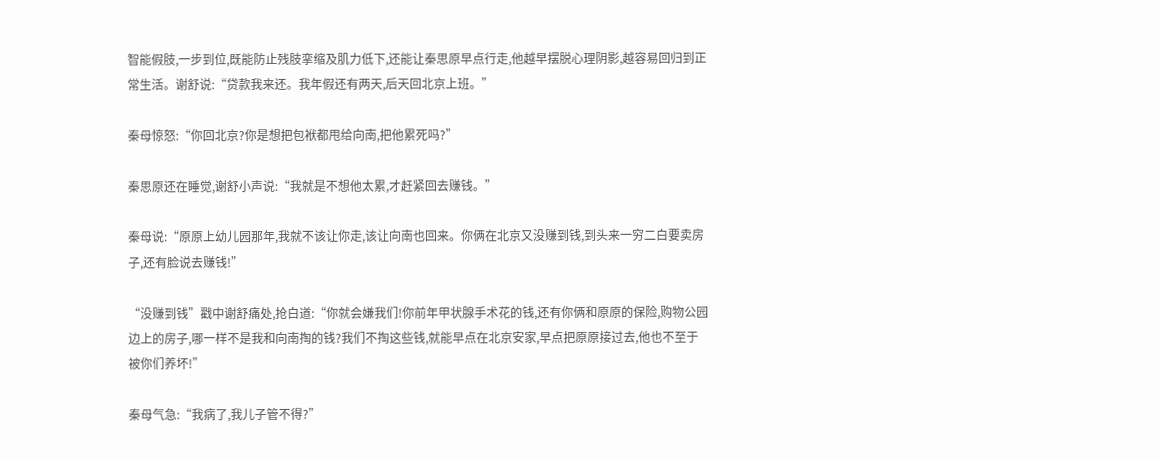智能假肢,一步到位,既能防止残肢挛缩及肌力低下,还能让秦思原早点行走,他越早摆脱心理阴影,越容易回归到正常生活。谢舒说:“贷款我来还。我年假还有两天,后天回北京上班。”

秦母惊怒:“你回北京?你是想把包袱都甩给向南,把他累死吗?”

秦思原还在睡觉,谢舒小声说:“我就是不想他太累,才赶紧回去赚钱。”

秦母说:“原原上幼儿园那年,我就不该让你走,该让向南也回来。你俩在北京又没赚到钱,到头来一穷二白要卖房子,还有脸说去赚钱!”

“没赚到钱”戳中谢舒痛处,抢白道:“你就会嫌我们!你前年甲状腺手术花的钱,还有你俩和原原的保险,购物公园边上的房子,哪一样不是我和向南掏的钱?我们不掏这些钱,就能早点在北京安家,早点把原原接过去,他也不至于被你们养坏!”

秦母气急:“我病了,我儿子管不得?”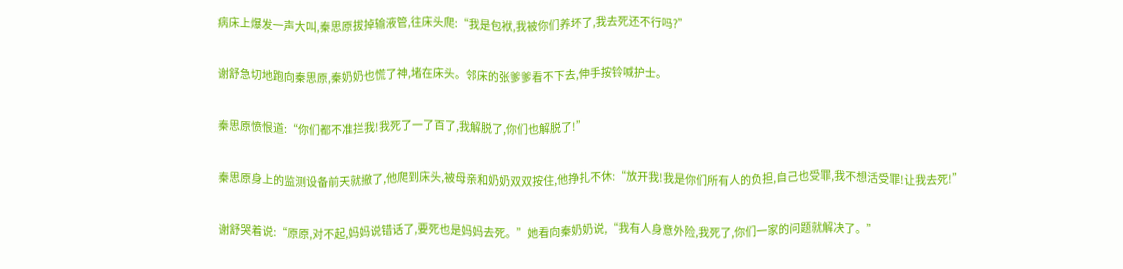病床上爆发一声大叫,秦思原拔掉输液管,往床头爬:“我是包袱,我被你们养坏了,我去死还不行吗?”

谢舒急切地跑向秦思原,秦奶奶也慌了神,堵在床头。邻床的张爹爹看不下去,伸手按铃喊护士。

秦思原愤恨道:“你们都不准拦我!我死了一了百了,我解脱了,你们也解脱了!”

秦思原身上的监测设备前天就撤了,他爬到床头,被母亲和奶奶双双按住,他挣扎不休:“放开我!我是你们所有人的负担,自己也受罪,我不想活受罪!让我去死!”

谢舒哭着说:“原原,对不起,妈妈说错话了,要死也是妈妈去死。”她看向秦奶奶说,“我有人身意外险,我死了,你们一家的问题就解决了。”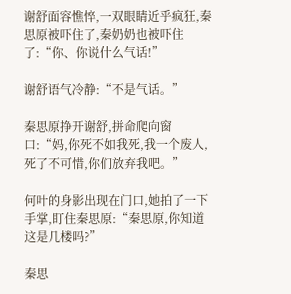谢舒面容憔悴,一双眼睛近乎疯狂,秦思原被吓住了,秦奶奶也被吓住了:“你、你说什么气话!”

谢舒语气冷静:“不是气话。”

秦思原挣开谢舒,拼命爬向窗口:“妈,你死不如我死,我一个废人,死了不可惜,你们放弃我吧。”

何叶的身影出现在门口,她拍了一下手掌,盯住秦思原:“秦思原,你知道这是几楼吗?”

秦思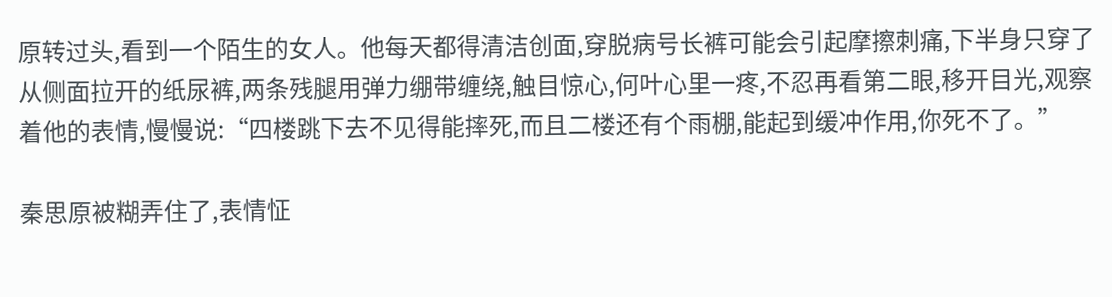原转过头,看到一个陌生的女人。他每天都得清洁创面,穿脱病号长裤可能会引起摩擦刺痛,下半身只穿了从侧面拉开的纸尿裤,两条残腿用弹力绷带缠绕,触目惊心,何叶心里一疼,不忍再看第二眼,移开目光,观察着他的表情,慢慢说:“四楼跳下去不见得能摔死,而且二楼还有个雨棚,能起到缓冲作用,你死不了。”

秦思原被糊弄住了,表情怔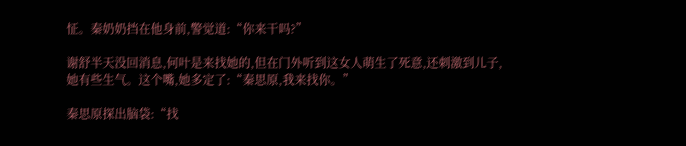怔。秦奶奶挡在他身前,警觉道:“你来干吗?”

谢舒半天没回消息,何叶是来找她的,但在门外听到这女人萌生了死意,还刺激到儿子,她有些生气。这个嘴,她多定了:“秦思原,我来找你。”

秦思原探出脑袋:“找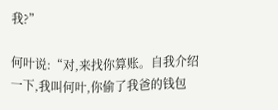我?”

何叶说:“对,来找你算账。自我介绍一下,我叫何叶,你偷了我爸的钱包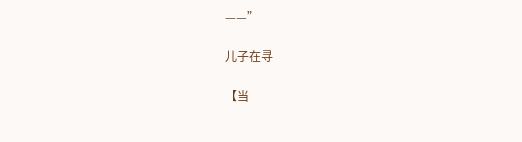——”

儿子在寻

【当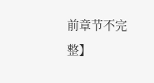前章节不完整】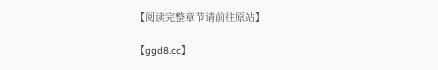【阅读完整章节请前往原站】

【ggd8.cc】